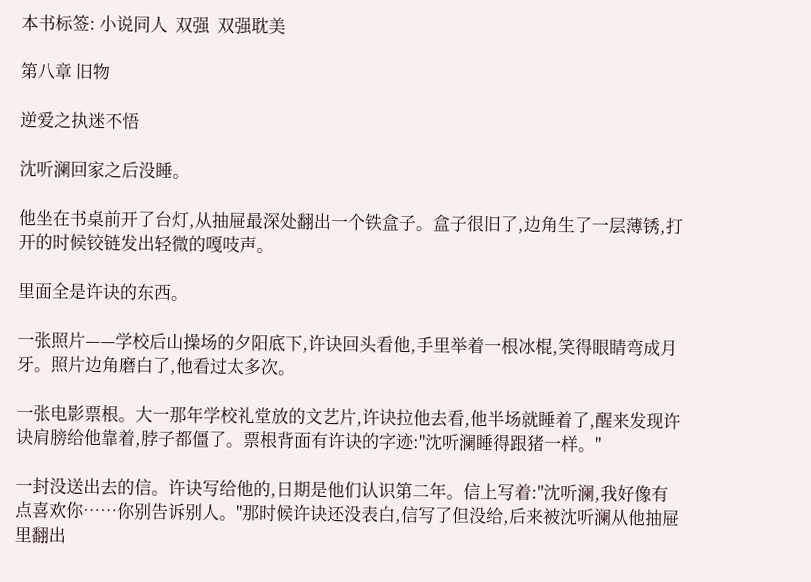本书标签: 小说同人  双强  双强耽美

第八章 旧物

逆爱之执迷不悟

沈听澜回家之后没睡。

他坐在书桌前开了台灯,从抽屉最深处翻出一个铁盒子。盒子很旧了,边角生了一层薄锈,打开的时候铰链发出轻微的嘎吱声。

里面全是许诀的东西。

一张照片——学校后山操场的夕阳底下,许诀回头看他,手里举着一根冰棍,笑得眼睛弯成月牙。照片边角磨白了,他看过太多次。

一张电影票根。大一那年学校礼堂放的文艺片,许诀拉他去看,他半场就睡着了,醒来发现许诀肩膀给他靠着,脖子都僵了。票根背面有许诀的字迹:"沈听澜睡得跟猪一样。"

一封没送出去的信。许诀写给他的,日期是他们认识第二年。信上写着:"沈听澜,我好像有点喜欢你……你别告诉别人。"那时候许诀还没表白,信写了但没给,后来被沈听澜从他抽屉里翻出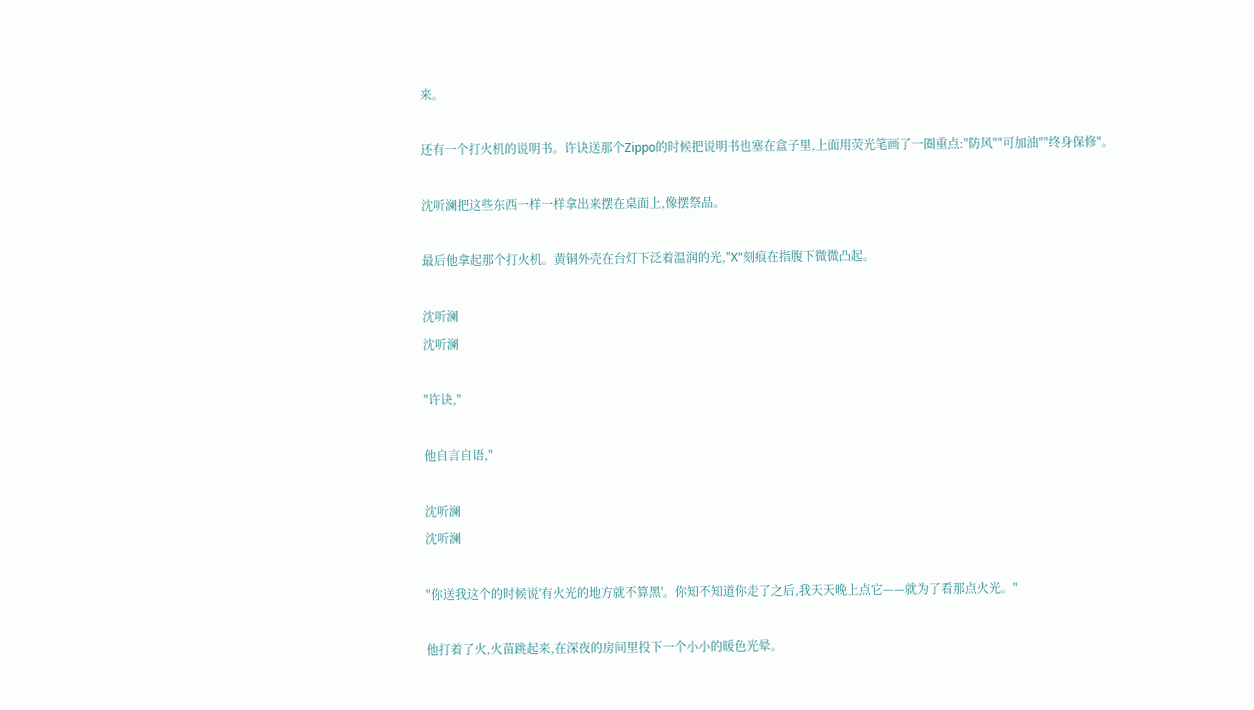来。

还有一个打火机的说明书。许诀送那个Zippo的时候把说明书也塞在盒子里,上面用荧光笔画了一圈重点:"防风""可加油""终身保修"。

沈听澜把这些东西一样一样拿出来摆在桌面上,像摆祭品。

最后他拿起那个打火机。黄铜外壳在台灯下泛着温润的光,"X"刻痕在指腹下微微凸起。

沈听澜
沈听澜

"许诀,"

他自言自语,"

沈听澜
沈听澜

"你送我这个的时候说'有火光的地方就不算黑'。你知不知道你走了之后,我天天晚上点它——就为了看那点火光。"

他打着了火,火苗跳起来,在深夜的房间里投下一个小小的暖色光晕。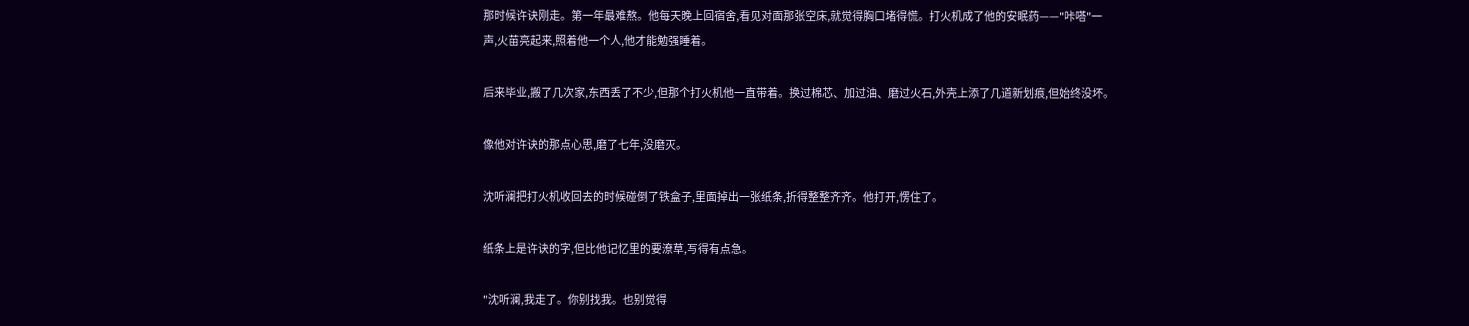那时候许诀刚走。第一年最难熬。他每天晚上回宿舍,看见对面那张空床,就觉得胸口堵得慌。打火机成了他的安眠药——"咔嗒"一声,火苗亮起来,照着他一个人,他才能勉强睡着。

后来毕业,搬了几次家,东西丢了不少,但那个打火机他一直带着。换过棉芯、加过油、磨过火石,外壳上添了几道新划痕,但始终没坏。

像他对许诀的那点心思,磨了七年,没磨灭。

沈听澜把打火机收回去的时候碰倒了铁盒子,里面掉出一张纸条,折得整整齐齐。他打开,愣住了。

纸条上是许诀的字,但比他记忆里的要潦草,写得有点急。

"沈听澜,我走了。你别找我。也别觉得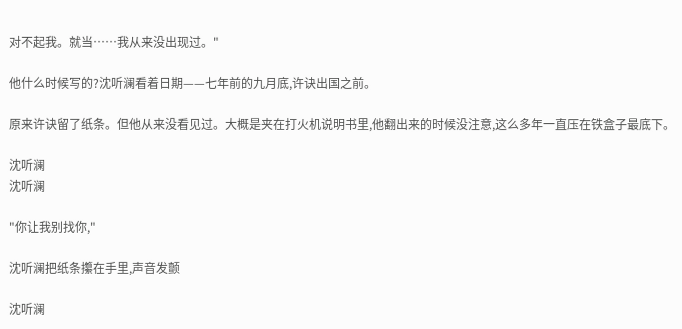对不起我。就当……我从来没出现过。"

他什么时候写的?沈听澜看着日期——七年前的九月底,许诀出国之前。

原来许诀留了纸条。但他从来没看见过。大概是夹在打火机说明书里,他翻出来的时候没注意,这么多年一直压在铁盒子最底下。

沈听澜
沈听澜

"你让我别找你,"

沈听澜把纸条攥在手里,声音发颤

沈听澜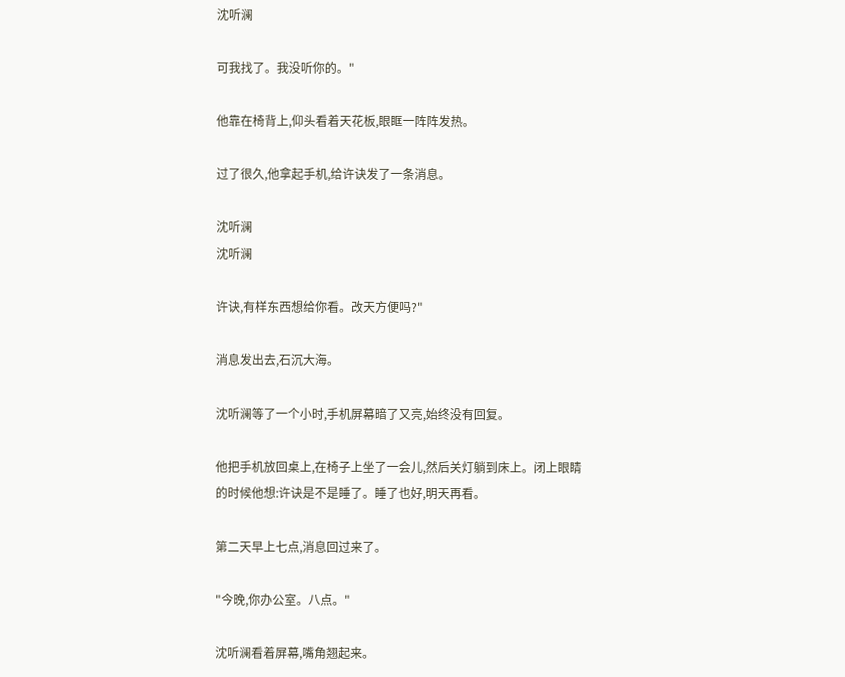沈听澜

可我找了。我没听你的。"

他靠在椅背上,仰头看着天花板,眼眶一阵阵发热。

过了很久,他拿起手机,给许诀发了一条消息。

沈听澜
沈听澜

许诀,有样东西想给你看。改天方便吗?"

消息发出去,石沉大海。

沈听澜等了一个小时,手机屏幕暗了又亮,始终没有回复。

他把手机放回桌上,在椅子上坐了一会儿,然后关灯躺到床上。闭上眼睛的时候他想:许诀是不是睡了。睡了也好,明天再看。

第二天早上七点,消息回过来了。

"今晚,你办公室。八点。"

沈听澜看着屏幕,嘴角翘起来。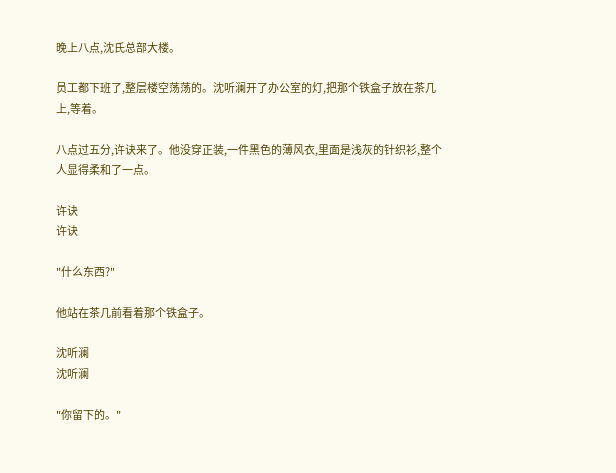晚上八点,沈氏总部大楼。

员工都下班了,整层楼空荡荡的。沈听澜开了办公室的灯,把那个铁盒子放在茶几上,等着。

八点过五分,许诀来了。他没穿正装,一件黑色的薄风衣,里面是浅灰的针织衫,整个人显得柔和了一点。

许诀
许诀

"什么东西?"

他站在茶几前看着那个铁盒子。

沈听澜
沈听澜

"你留下的。"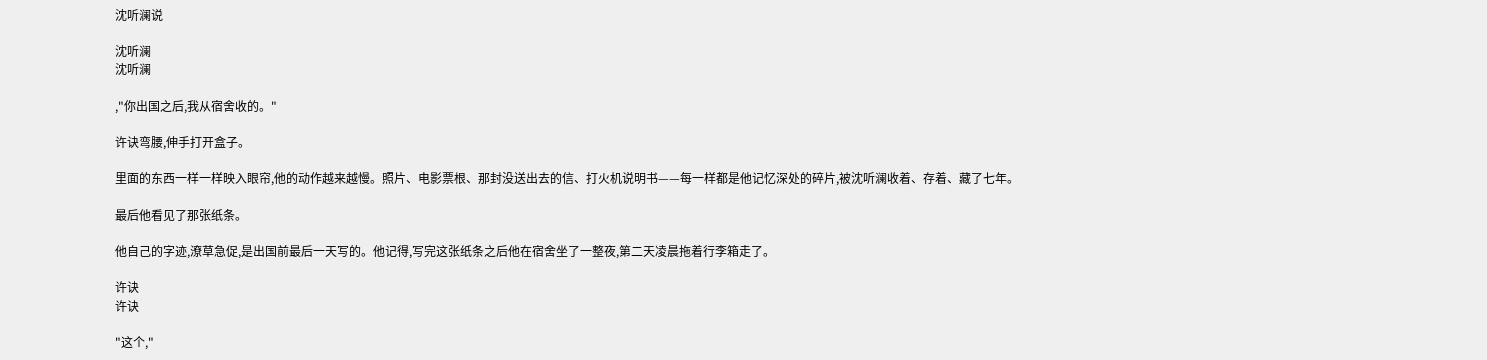沈听澜说

沈听澜
沈听澜

,"你出国之后,我从宿舍收的。"

许诀弯腰,伸手打开盒子。

里面的东西一样一样映入眼帘,他的动作越来越慢。照片、电影票根、那封没送出去的信、打火机说明书——每一样都是他记忆深处的碎片,被沈听澜收着、存着、藏了七年。

最后他看见了那张纸条。

他自己的字迹,潦草急促,是出国前最后一天写的。他记得,写完这张纸条之后他在宿舍坐了一整夜,第二天凌晨拖着行李箱走了。

许诀
许诀

"这个,"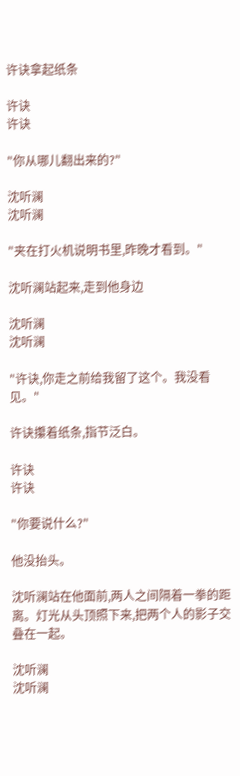许诀拿起纸条

许诀
许诀

"你从哪儿翻出来的?"

沈听澜
沈听澜

"夹在打火机说明书里,昨晚才看到。"

沈听澜站起来,走到他身边

沈听澜
沈听澜

"许诀,你走之前给我留了这个。我没看见。"

许诀攥着纸条,指节泛白。

许诀
许诀

"你要说什么?"

他没抬头。

沈听澜站在他面前,两人之间隔着一拳的距离。灯光从头顶照下来,把两个人的影子交叠在一起。

沈听澜
沈听澜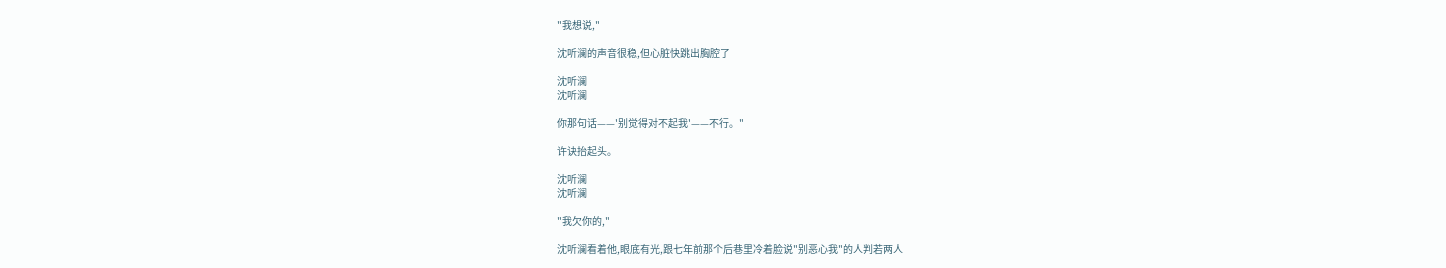"我想说,"

沈听澜的声音很稳,但心脏快跳出胸腔了

沈听澜
沈听澜

你那句话——'别觉得对不起我'——不行。"

许诀抬起头。

沈听澜
沈听澜

"我欠你的,"

沈听澜看着他,眼底有光,跟七年前那个后巷里冷着脸说"别恶心我"的人判若两人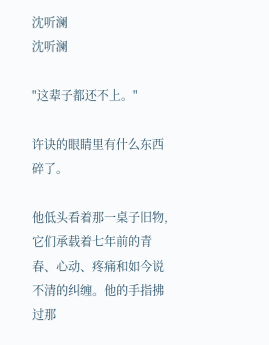沈听澜
沈听澜

"这辈子都还不上。"

许诀的眼睛里有什么东西碎了。

他低头看着那一桌子旧物,它们承载着七年前的青春、心动、疼痛和如今说不清的纠缠。他的手指拂过那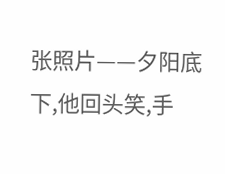张照片——夕阳底下,他回头笑,手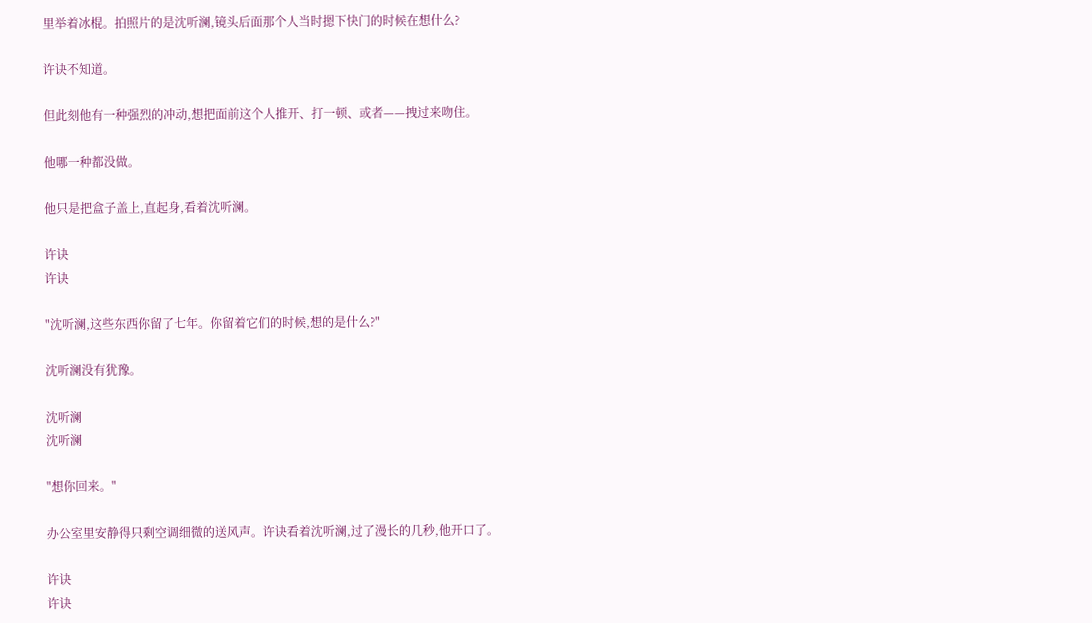里举着冰棍。拍照片的是沈听澜,镜头后面那个人当时摁下快门的时候在想什么?

许诀不知道。

但此刻他有一种强烈的冲动,想把面前这个人推开、打一顿、或者——拽过来吻住。

他哪一种都没做。

他只是把盒子盖上,直起身,看着沈听澜。

许诀
许诀

"沈听澜,这些东西你留了七年。你留着它们的时候,想的是什么?"

沈听澜没有犹豫。

沈听澜
沈听澜

"想你回来。"

办公室里安静得只剩空调细微的送风声。许诀看着沈听澜,过了漫长的几秒,他开口了。

许诀
许诀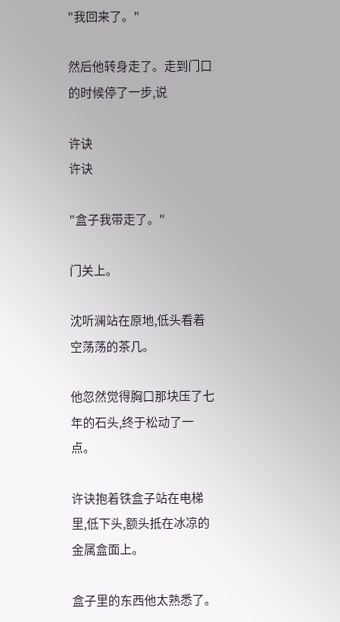"我回来了。"

然后他转身走了。走到门口的时候停了一步,说

许诀
许诀

"盒子我带走了。"

门关上。

沈听澜站在原地,低头看着空荡荡的茶几。

他忽然觉得胸口那块压了七年的石头,终于松动了一点。

许诀抱着铁盒子站在电梯里,低下头,额头抵在冰凉的金属盒面上。

盒子里的东西他太熟悉了。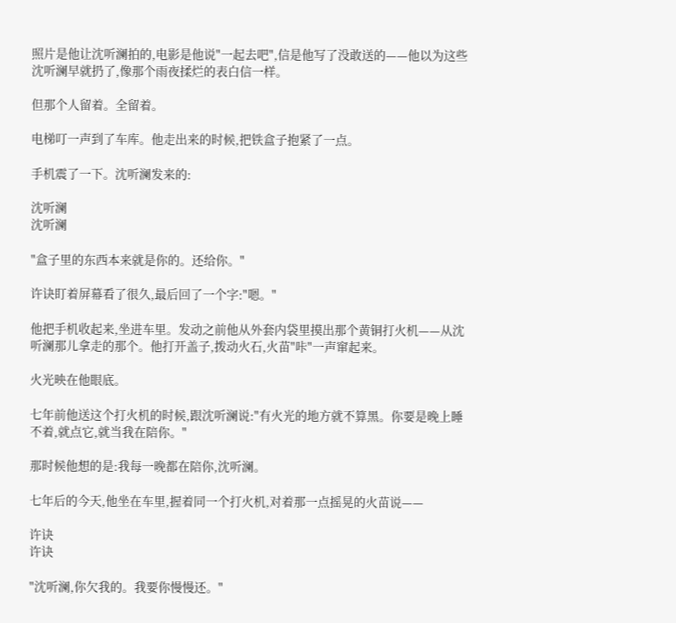照片是他让沈听澜拍的,电影是他说"一起去吧",信是他写了没敢送的——他以为这些沈听澜早就扔了,像那个雨夜揉烂的表白信一样。

但那个人留着。全留着。

电梯叮一声到了车库。他走出来的时候,把铁盒子抱紧了一点。

手机震了一下。沈听澜发来的:

沈听澜
沈听澜

"盒子里的东西本来就是你的。还给你。"

许诀盯着屏幕看了很久,最后回了一个字:"嗯。"

他把手机收起来,坐进车里。发动之前他从外套内袋里摸出那个黄铜打火机——从沈听澜那儿拿走的那个。他打开盖子,拨动火石,火苗"咔"一声窜起来。

火光映在他眼底。

七年前他送这个打火机的时候,跟沈听澜说:"有火光的地方就不算黑。你要是晚上睡不着,就点它,就当我在陪你。"

那时候他想的是:我每一晚都在陪你,沈听澜。

七年后的今天,他坐在车里,握着同一个打火机,对着那一点摇晃的火苗说——

许诀
许诀

"沈听澜,你欠我的。我要你慢慢还。"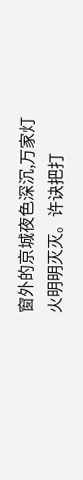窗外的京城夜色深沉,万家灯火明明灭灭。许诀把打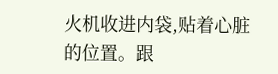火机收进内袋,贴着心脏的位置。跟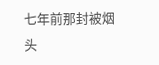七年前那封被烟头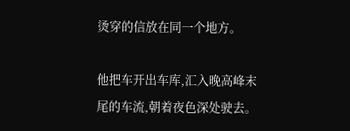烫穿的信放在同一个地方。

他把车开出车库,汇入晚高峰末尾的车流,朝着夜色深处驶去。